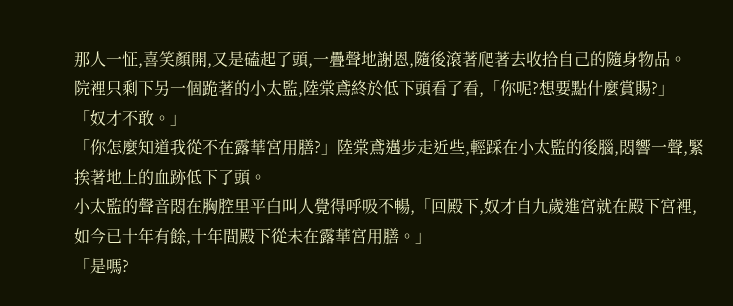那人一怔,喜笑顏開,又是磕起了頭,一疊聲地謝恩,隨後滾著爬著去收拾自己的隨身物品。
院裡只剩下另一個跪著的小太監,陸棠鳶終於低下頭看了看,「你呢?想要點什麼賞賜?」
「奴才不敢。」
「你怎麼知道我從不在露華宮用膳?」陸棠鳶邁步走近些,輕踩在小太監的後腦,悶響一聲,緊挨著地上的血跡低下了頭。
小太監的聲音悶在胸腔里平白叫人覺得呼吸不暢,「回殿下,奴才自九歲進宮就在殿下宮裡,如今已十年有餘,十年間殿下從未在露華宮用膳。」
「是嗎?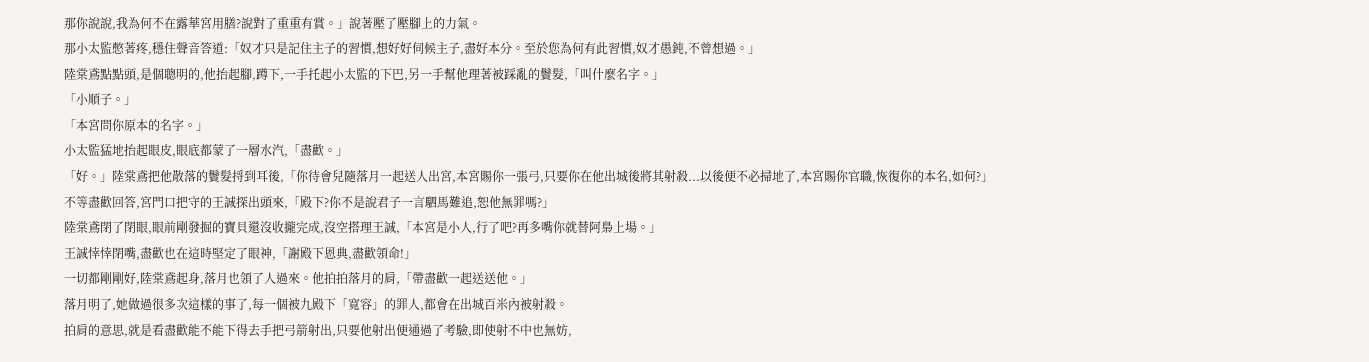那你說說,我為何不在露華宮用膳?說對了重重有賞。」說著壓了壓腳上的力氣。
那小太監憋著疼,穩住聲音答道:「奴才只是記住主子的習慣,想好好伺候主子,盡好本分。至於您為何有此習慣,奴才愚鈍,不曾想過。」
陸棠鳶點點頭,是個聰明的,他抬起腳,蹲下,一手托起小太監的下巴,另一手幫他理著被踩亂的鬢髮,「叫什麼名字。」
「小順子。」
「本宮問你原本的名字。」
小太監猛地抬起眼皮,眼底都蒙了一層水汽,「盡歡。」
「好。」陸棠鳶把他散落的鬢髮捋到耳後,「你待會兒隨落月一起送人出宮,本宮賜你一張弓,只要你在他出城後將其射殺...以後便不必掃地了,本宮賜你官職,恢復你的本名,如何?」
不等盡歡回答,宮門口把守的王誠探出頭來,「殿下?你不是說君子一言駟馬難追,恕他無罪嗎?」
陸棠鳶閉了閉眼,眼前剛發掘的寶貝還沒收攏完成,沒空搭理王誠,「本宮是小人,行了吧?再多嘴你就替阿梟上場。」
王誠悻悻閉嘴,盡歡也在這時堅定了眼神,「謝殿下恩典,盡歡領命!」
一切都剛剛好,陸棠鳶起身,落月也領了人過來。他拍拍落月的肩,「帶盡歡一起送送他。」
落月明了,她做過很多次這樣的事了,每一個被九殿下「寬容」的罪人,都會在出城百米內被射殺。
拍肩的意思,就是看盡歡能不能下得去手把弓箭射出,只要他射出便通過了考驗,即使射不中也無妨,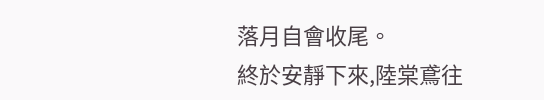落月自會收尾。
終於安靜下來,陸棠鳶往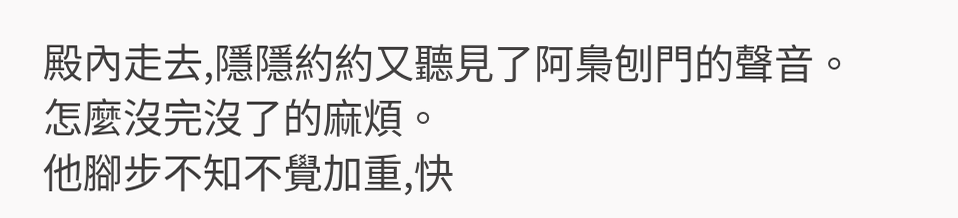殿內走去,隱隱約約又聽見了阿梟刨門的聲音。
怎麼沒完沒了的麻煩。
他腳步不知不覺加重,快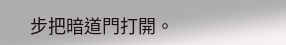步把暗道門打開。